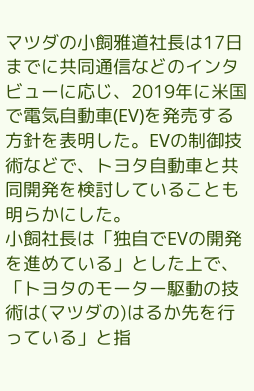マツダの小飼雅道社長は17日までに共同通信などのインタビューに応じ、2019年に米国で電気自動車(EV)を発売する方針を表明した。EVの制御技術などで、トヨタ自動車と共同開発を検討していることも明らかにした。
小飼社長は「独自でEVの開発を進めている」とした上で、「トヨタのモーター駆動の技術は(マツダの)はるか先を行っている」と指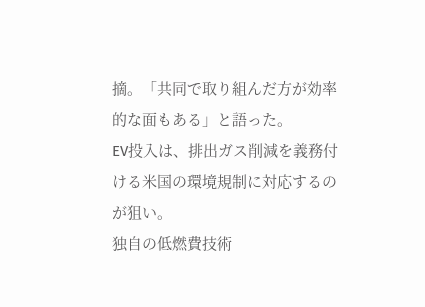摘。「共同で取り組んだ方が効率的な面もある」と語った。
EV投入は、排出ガス削減を義務付ける米国の環境規制に対応するのが狙い。
独自の低燃費技術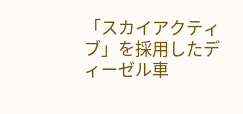「スカイアクティブ」を採用したディーゼル車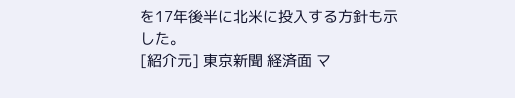を17年後半に北米に投入する方針も示した。
[紹介元] 東京新聞 経済面 マ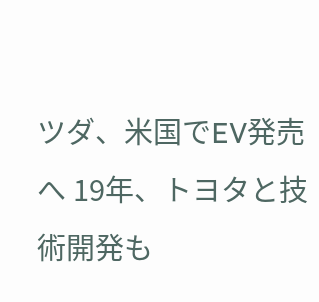ツダ、米国でEV発売へ 19年、トヨタと技術開発も